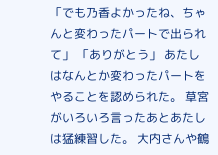「でも乃香よかったね、ちゃんと変わったパートで出られて」 「ありがとう」 あたしはなんとか変わったパートをやることを認められた。 草宮がいろいろ言ったあとあたしは猛練習した。 大内さんや鶴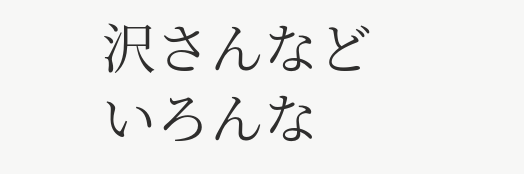沢さんなどいろんな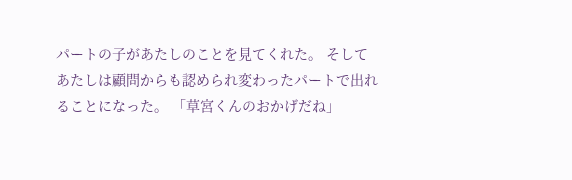パートの子があたしのことを見てくれた。 そしてあたしは顧問からも認められ変わったパートで出れることになった。 「草宮くんのおかげだね」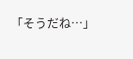「そうだね…」